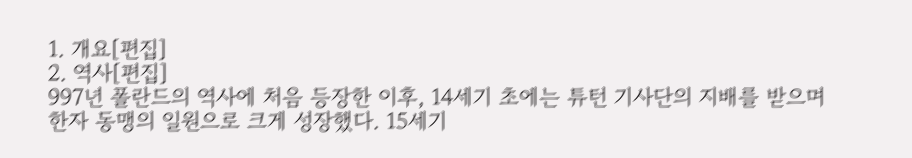1. 개요[편집]
2. 역사[편집]
997년 폴란드의 역사에 처음 등장한 이후, 14세기 초에는 튜턴 기사단의 지배를 받으며 한자 동맹의 일원으로 크게 성장했다. 15세기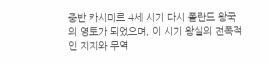중반 카시미르 4세 시기 다시 폴란드 왕국의 영토가 되었으며, 이 시기 왕실의 전폭적인 지지와 무역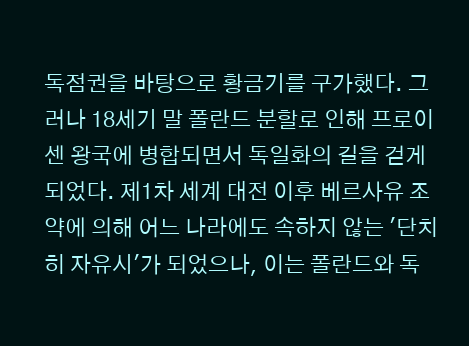독점권을 바탕으로 황금기를 구가했다. 그러나 18세기 말 폴란드 분할로 인해 프로이센 왕국에 병합되면서 독일화의 길을 걷게 되었다. 제1차 세계 대전 이후 베르사유 조약에 의해 어느 나라에도 속하지 않는 '단치히 자유시'가 되었으나, 이는 폴란드와 독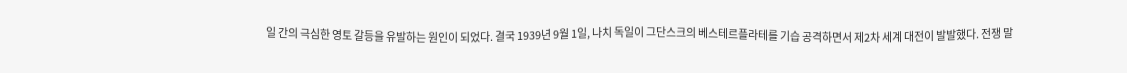일 간의 극심한 영토 갈등을 유발하는 원인이 되었다. 결국 1939년 9월 1일, 나치 독일이 그단스크의 베스테르플라테를 기습 공격하면서 제2차 세계 대전이 발발했다. 전쟁 말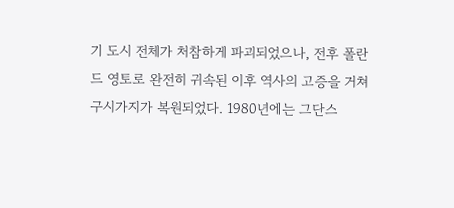기 도시 전체가 처참하게 파괴되었으나, 전후 폴란드 영토로 완전히 귀속된 이후 역사의 고증을 거쳐 구시가지가 복원되었다. 1980년에는 그단스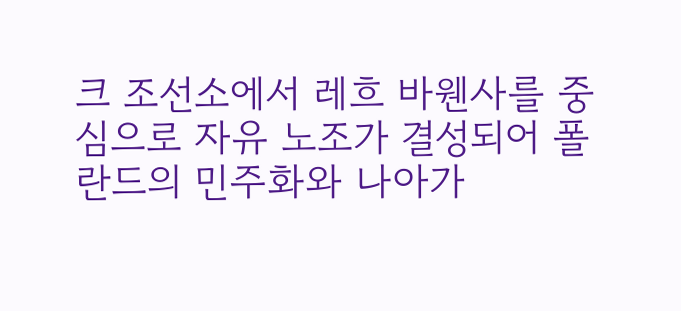크 조선소에서 레흐 바웬사를 중심으로 자유 노조가 결성되어 폴란드의 민주화와 나아가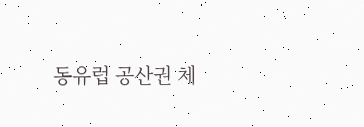동유럽 공산권 체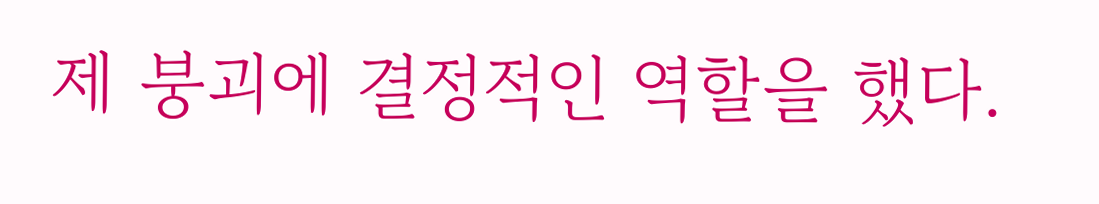제 붕괴에 결정적인 역할을 했다.